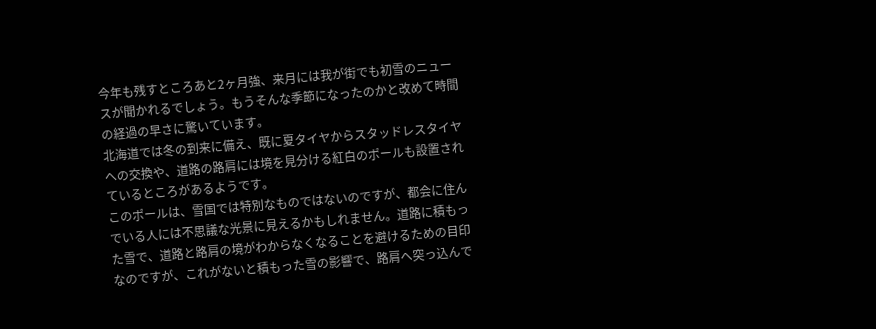今年も残すところあと2ヶ月強、来月には我が街でも初雪のニュースが聞かれるでしょう。もうそんな季節になったのかと改めて時間の経過の早さに驚いています。
北海道では冬の到来に備え、既に夏タイヤからスタッドレスタイヤへの交換や、道路の路肩には境を見分ける紅白のポールも設置されているところがあるようです。
このポールは、雪国では特別なものではないのですが、都会に住んでいる人には不思議な光景に見えるかもしれません。道路に積もった雪で、道路と路肩の境がわからなくなることを避けるための目印なのですが、これがないと積もった雪の影響で、路肩へ突っ込んで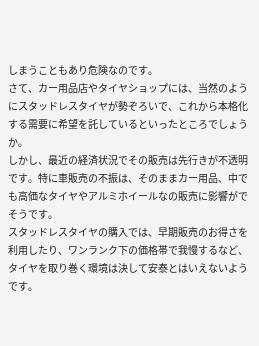しまうこともあり危険なのです。
さて、カー用品店やタイヤショップには、当然のようにスタッドレスタイヤが勢ぞろいで、これから本格化する需要に希望を託しているといったところでしょうか。
しかし、最近の経済状況でその販売は先行きが不透明です。特に車販売の不振は、そのままカー用品、中でも高価なタイヤやアルミホイールなの販売に影響がでそうです。
スタッドレスタイヤの購入では、早期販売のお得さを利用したり、ワンランク下の価格帯で我慢するなど、タイヤを取り巻く環境は決して安泰とはいえないようです。